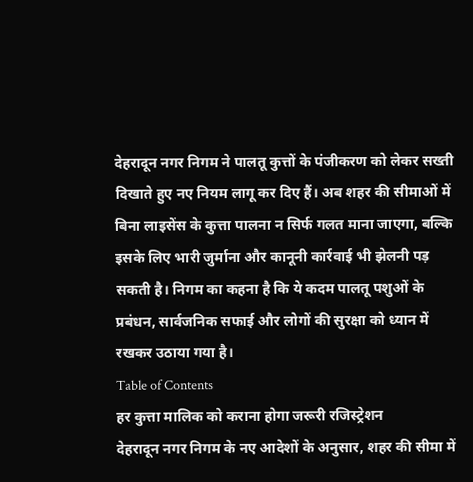देहरादून नगर निगम ने पालतू कुत्तों के पंजीकरण को लेकर सख्ती दिखाते हुए नए नियम लागू कर दिए हैं। अब शहर की सीमाओं में बिना लाइसेंस के कुत्ता पालना न सिर्फ गलत माना जाएगा, बल्कि इसके लिए भारी जुर्माना और कानूनी कार्रवाई भी झेलनी पड़ सकती है। निगम का कहना है कि ये कदम पालतू पशुओं के प्रबंधन, सार्वजनिक सफाई और लोगों की सुरक्षा को ध्यान में रखकर उठाया गया है।
Table of Contents
हर कुत्ता मालिक को कराना होगा जरूरी रजिस्ट्रेशन
देहरादून नगर निगम के नए आदेशों के अनुसार, शहर की सीमा में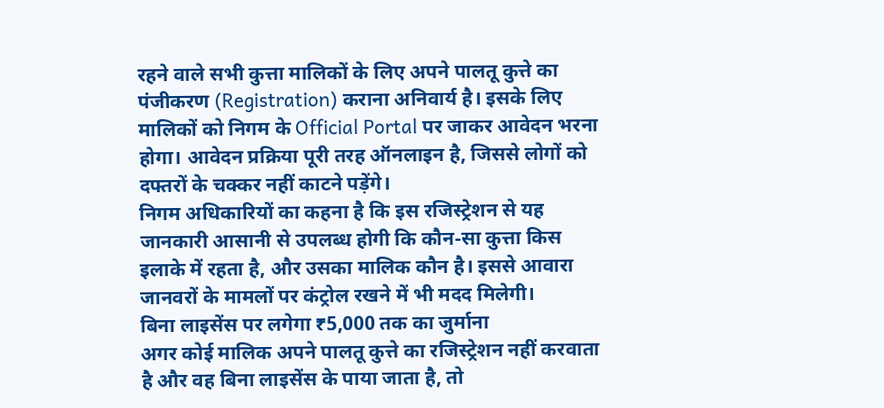रहने वाले सभी कुत्ता मालिकों के लिए अपने पालतू कुत्ते का पंजीकरण (Registration) कराना अनिवार्य है। इसके लिए मालिकों को निगम के Official Portal पर जाकर आवेदन भरना होगा। आवेदन प्रक्रिया पूरी तरह ऑनलाइन है, जिससे लोगों को दफ्तरों के चक्कर नहीं काटने पड़ेंगे।
निगम अधिकारियों का कहना है कि इस रजिस्ट्रेशन से यह जानकारी आसानी से उपलब्ध होगी कि कौन-सा कुत्ता किस इलाके में रहता है, और उसका मालिक कौन है। इससे आवारा जानवरों के मामलों पर कंट्रोल रखने में भी मदद मिलेगी।
बिना लाइसेंस पर लगेगा ₹5,000 तक का जुर्माना
अगर कोई मालिक अपने पालतू कुत्ते का रजिस्ट्रेशन नहीं करवाता है और वह बिना लाइसेंस के पाया जाता है, तो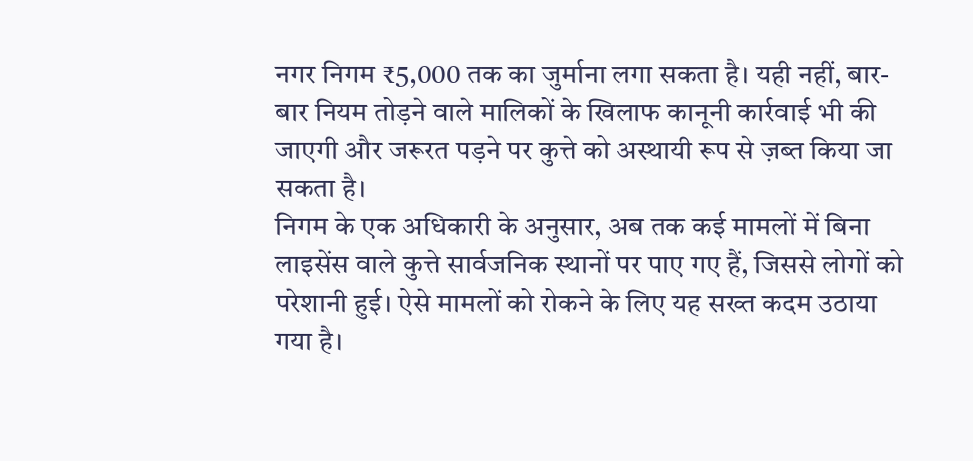नगर निगम ₹5,000 तक का जुर्माना लगा सकता है। यही नहीं, बार-बार नियम तोड़ने वाले मालिकों के खिलाफ कानूनी कार्रवाई भी की जाएगी और जरूरत पड़ने पर कुत्ते को अस्थायी रूप से ज़ब्त किया जा सकता है।
निगम के एक अधिकारी के अनुसार, अब तक कई मामलों में बिना लाइसेंस वाले कुत्ते सार्वजनिक स्थानों पर पाए गए हैं, जिससे लोगों को परेशानी हुई। ऐसे मामलों को रोकने के लिए यह सख्त कदम उठाया गया है।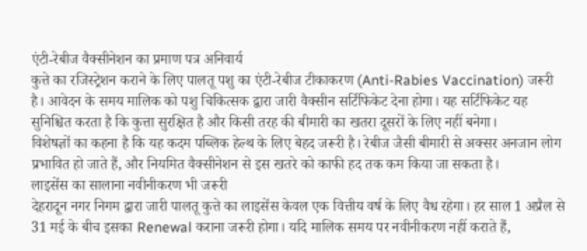एंटी-रेबीज वैक्सीनेशन का प्रमाण पत्र अनिवार्य
कुत्ते का रजिस्ट्रेशन कराने के लिए पालतू पशु का एंटी-रेबीज टीकाकरण (Anti-Rabies Vaccination) जरूरी है। आवेदन के समय मालिक को पशु चिकित्सक द्वारा जारी वैक्सीन सर्टिफिकेट देना होगा। यह सर्टिफिकेट यह सुनिश्चित करता है कि कुत्ता सुरक्षित है और किसी तरह की बीमारी का खतरा दूसरों के लिए नहीं बनेगा।
विशेषज्ञों का कहना है कि यह कदम पब्लिक हेल्थ के लिए बेहद जरूरी है। रेबीज जैसी बीमारी से अक्सर अनजान लोग प्रभावित हो जाते हैं, और नियमित वैक्सीनेशन से इस खतरे को काफी हद तक कम किया जा सकता है।
लाइसेंस का सालाना नवीनीकरण भी जरूरी
देहरादून नगर निगम द्वारा जारी पालतू कुत्ते का लाइसेंस केवल एक वित्तीय वर्ष के लिए वैध रहेगा। हर साल 1 अप्रैल से 31 मई के बीच इसका Renewal कराना जरूरी होगा। यदि मालिक समय पर नवीनीकरण नहीं कराते हैं,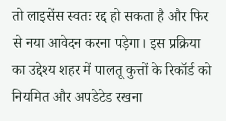तो लाइसेंस स्वतः रद्द हो सकता है और फिर से नया आवेदन करना पड़ेगा। इस प्रक्रिया का उद्देश्य शहर में पालतू कुत्तों के रिकॉर्ड को नियमित और अपडेटेड रखना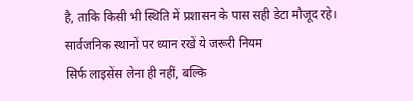है, ताकि किसी भी स्थिति में प्रशासन के पास सही डेटा मौजूद रहे।
सार्वजनिक स्थानों पर ध्यान रखें ये जरूरी नियम
सिर्फ लाइसेंस लेना ही नहीं, बल्कि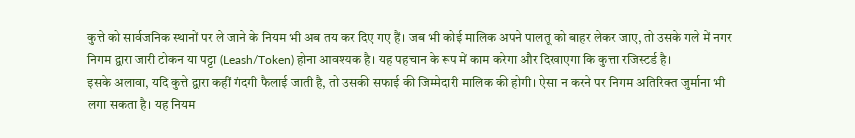कुत्ते को सार्वजनिक स्थानों पर ले जाने के नियम भी अब तय कर दिए गए हैं। जब भी कोई मालिक अपने पालतू को बाहर लेकर जाए, तो उसके गले में नगर निगम द्वारा जारी टोकन या पट्टा (Leash/Token) होना आवश्यक है। यह पहचान के रूप में काम करेगा और दिखाएगा कि कुत्ता रजिस्टर्ड है।
इसके अलावा, यदि कुत्ते द्वारा कहीं गंदगी फैलाई जाती है, तो उसकी सफाई की जिम्मेदारी मालिक की होगी। ऐसा न करने पर निगम अतिरिक्त जुर्माना भी लगा सकता है। यह नियम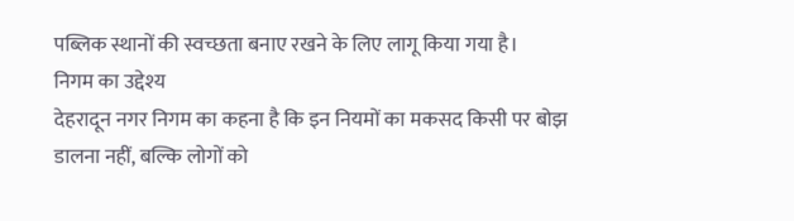पब्लिक स्थानों की स्वच्छता बनाए रखने के लिए लागू किया गया है।
निगम का उद्देश्य
देहरादून नगर निगम का कहना है कि इन नियमों का मकसद किसी पर बोझ डालना नहीं, बल्कि लोगों को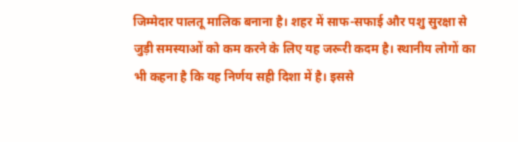जिम्मेदार पालतू मालिक बनाना है। शहर में साफ-सफाई और पशु सुरक्षा से जुड़ी समस्याओं को कम करने के लिए यह जरूरी कदम है। स्थानीय लोगों का भी कहना है कि यह निर्णय सही दिशा में है। इससे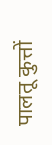पालतू कुत्तों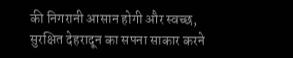की निगरानी आसान होगी और स्वच्छ, सुरक्षित देहरादून का सपना साकार करने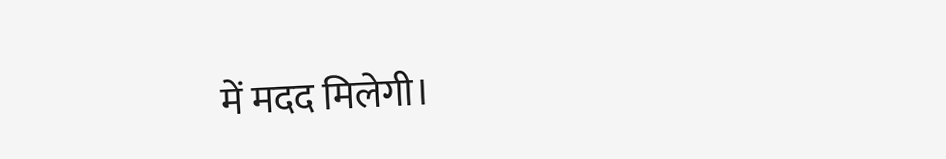में मदद मिलेगी।